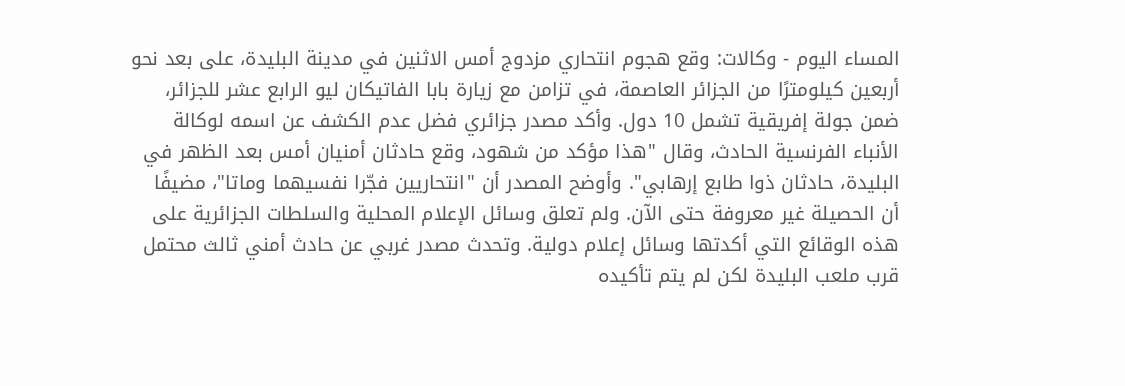المساء اليوم - وكالات: وقع هجوم انتحاري مزدوج أمس الاثنين في مدينة البليدة، على بعد نحو أربعين كيلومترًا من الجزائر العاصمة، في تزامن مع زيارة بابا الفاتيكان ليو الرابع عشر للجزائر، ضمن جولة إفريقية تشمل 10 دول. وأكد مصدر جزائري فضل عدم الكشف عن اسمه لوكالة الأنباء الفرنسية الحادث، وقال "هذا مؤكد من شهود، وقع حادثان أمنيان أمس بعد الظهر في البليدة، حادثان ذوا طابع إرهابي". وأوضح المصدر أن "انتحاريين فجّرا نفسيهما وماتا"، مضيفًا أن الحصيلة غير معروفة حتى الآن. ولم تعلق وسائل الإعلام المحلية والسلطات الجزائرية على هذه الوقائع التي أكدتها وسائل إعلام دولية. وتحدث مصدر غربي عن حادث أمني ثالث محتمل قرب ملعب البليدة لكن لم يتم تأكيده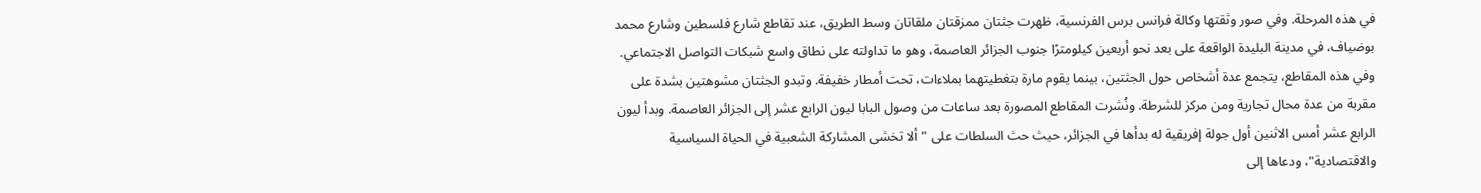في هذه المرحلة. وفي صور وثقتها وكالة فرانس برس الفرنسية، ظهرت جثتان ممزقتان ملقاتان وسط الطريق، عند تقاطع شارع فلسطين وشارع محمد بوضياف، في مدينة البليدة الواقعة على بعد نحو أربعين كيلومترًا جنوب الجزائر العاصمة، وهو ما تداولته على نطاق واسع شبكات التواصل الاجتماعي. وفي هذه المقاطع، يتجمع عدة أشخاص حول الجثتين، بينما يقوم مارة بتغطيتهما بملاءات، تحت أمطار خفيفة. وتبدو الجثتان مشوهتين بشدة على مقربة من عدة محال تجارية ومن مركز للشرطة. ونُشرت المقاطع المصورة بعد ساعات من وصول البابا ليون الرابع عشر إلى الجزائر العاصمة. وبدأ ليون الرابع عشر أمس الاثنين أول جولة إفريقية له بدأها في الجزائر، حيث حث السلطات على "ألا تخشى المشاركة الشعبية في الحياة السياسية والاقتصادية"، ودعاها إلى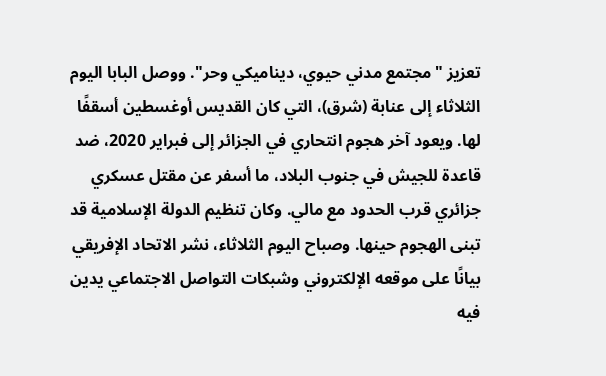تعزيز "مجتمع مدني حيوي، ديناميكي وحر". ووصل البابا اليوم الثلاثاء إلى عنابة (شرق)، التي كان القديس أوغسطين أسقفًا لها. ويعود آخر هجوم انتحاري في الجزائر إلى فبراير 2020، ضد قاعدة للجيش في جنوب البلاد، ما أسفر عن مقتل عسكري جزائري قرب الحدود مع مالي. وكان تنظيم الدولة الإسلامية قد تبنى الهجوم حينها. وصباح اليوم الثلاثاء، نشر الاتحاد الإفريقي بيانًا على موقعه الإلكتروني وشبكات التواصل الاجتماعي يدين فيه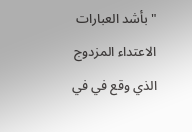"بأشد العبارات الاعتداء المزدوج الذي وقع في في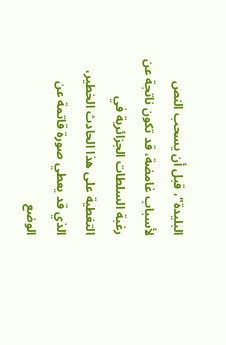البليدة"، قبل أن يسحب النص لأسباب غامضة، قد تكون ناتجة عن رغبة السلطات الجزائرية في التغطية على هذا الحادث الخطير، الذي قد يعطي صورة قاتمة عن الوضع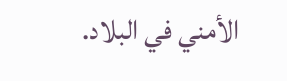الأمني في البلاد.